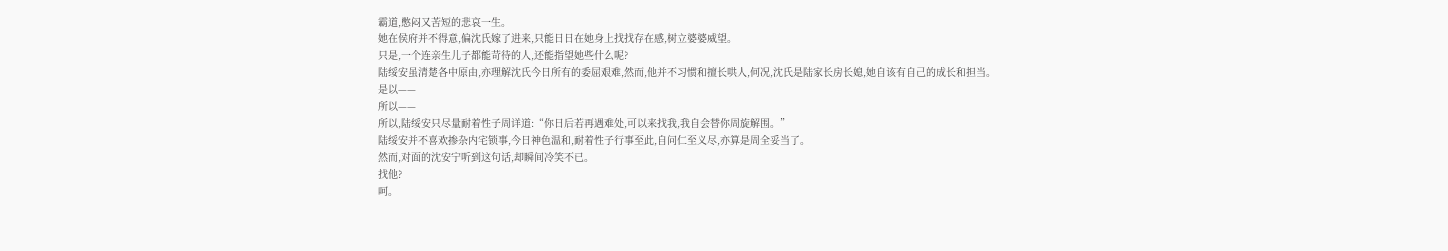霸道,憋闷又苦短的悲哀一生。
她在侯府并不得意,偏沈氏嫁了进来,只能日日在她身上找找存在感,树立婆婆威望。
只是,一个连亲生儿子都能苛待的人,还能指望她些什么呢?
陆绥安虽清楚各中原由,亦理解沈氏今日所有的委屈艰难,然而,他并不习惯和擅长哄人,何况,沈氏是陆家长房长媳,她自该有自己的成长和担当。
是以——
所以——
所以,陆绥安只尽量耐着性子周详道:“你日后若再遇难处,可以来找我,我自会替你周旋解围。”
陆绥安并不喜欢掺杂内宅锁事,今日神色温和,耐着性子行事至此,自问仁至义尽,亦算是周全妥当了。
然而,对面的沈安宁听到这句话,却瞬间冷笑不已。
找他?
呵。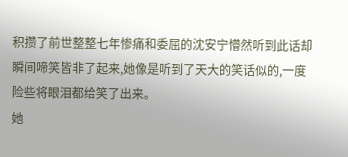积攒了前世整整七年惨痛和委屈的沈安宁懵然听到此话却瞬间啼笑皆非了起来,她像是听到了天大的笑话似的,一度险些将眼泪都给笑了出来。
她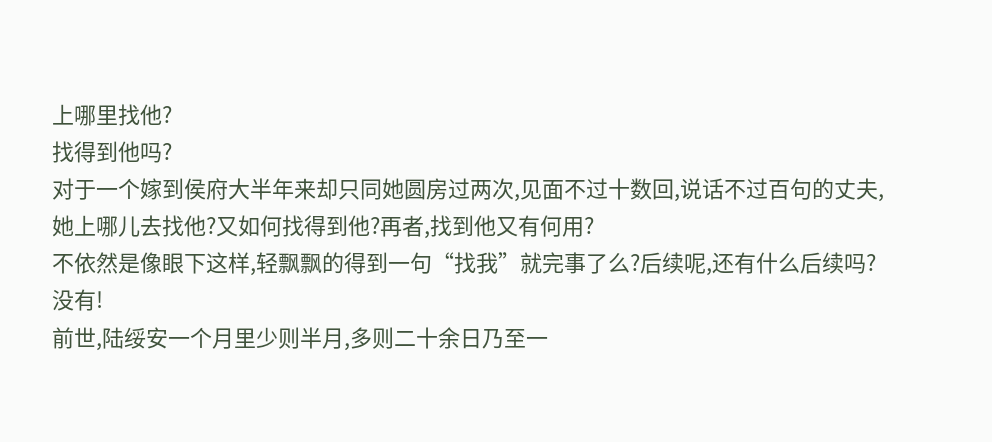上哪里找他?
找得到他吗?
对于一个嫁到侯府大半年来却只同她圆房过两次,见面不过十数回,说话不过百句的丈夫,她上哪儿去找他?又如何找得到他?再者,找到他又有何用?
不依然是像眼下这样,轻飘飘的得到一句“找我”就完事了么?后续呢,还有什么后续吗?
没有!
前世,陆绥安一个月里少则半月,多则二十余日乃至一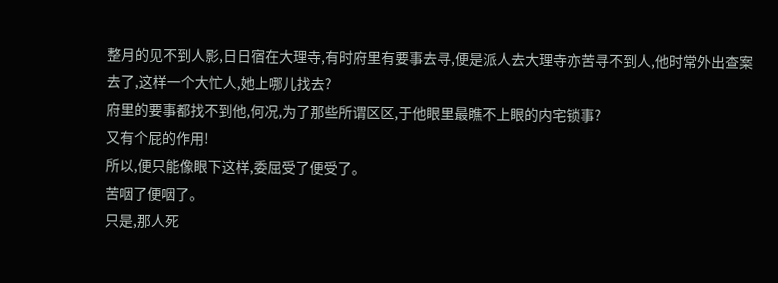整月的见不到人影,日日宿在大理寺,有时府里有要事去寻,便是派人去大理寺亦苦寻不到人,他时常外出查案去了,这样一个大忙人,她上哪儿找去?
府里的要事都找不到他,何况,为了那些所谓区区,于他眼里最瞧不上眼的内宅锁事?
又有个屁的作用!
所以,便只能像眼下这样,委屈受了便受了。
苦咽了便咽了。
只是,那人死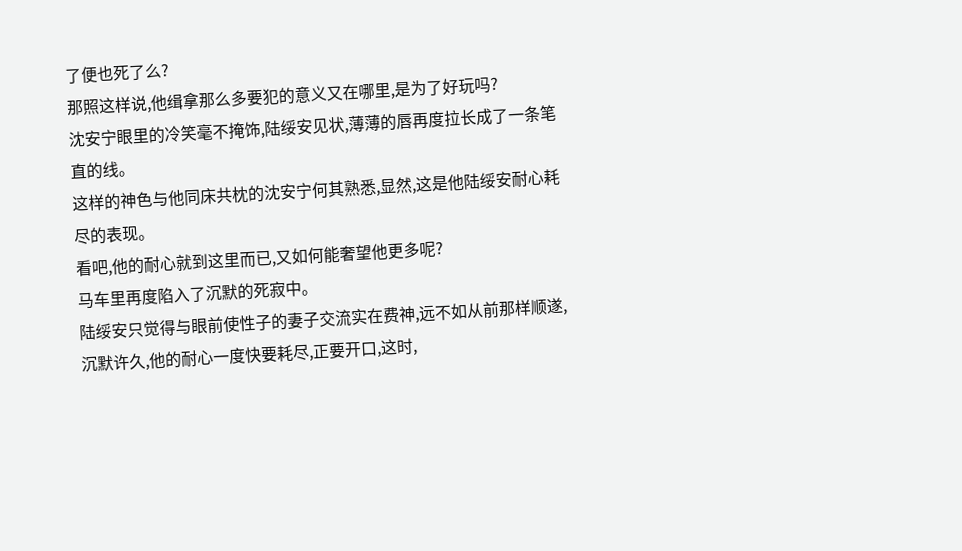了便也死了么?
那照这样说,他缉拿那么多要犯的意义又在哪里,是为了好玩吗?
沈安宁眼里的冷笑毫不掩饰,陆绥安见状,薄薄的唇再度拉长成了一条笔直的线。
这样的神色与他同床共枕的沈安宁何其熟悉,显然,这是他陆绥安耐心耗尽的表现。
看吧,他的耐心就到这里而已,又如何能奢望他更多呢?
马车里再度陷入了沉默的死寂中。
陆绥安只觉得与眼前使性子的妻子交流实在费神,远不如从前那样顺遂,沉默许久,他的耐心一度快要耗尽,正要开口,这时,